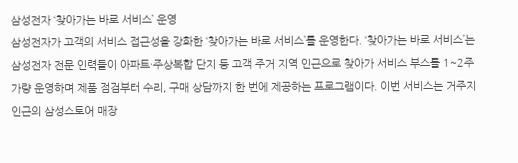삼성전자 ‘찾아가는 바로 서비스’ 운영
삼성전자가 고객의 서비스 접근성을 강화한 ‘찾아가는 바로 서비스’를 운영한다. ‘찾아가는 바로 서비스’는 삼성전자 전문 인력들이 아파트·주상복합 단지 등 고객 주거 지역 인근으로 찾아가 서비스 부스를 1~2주가량 운영하며 제품 점검부터 수리, 구매 상담까지 한 번에 제공하는 프로그램이다. 이번 서비스는 거주지 인근의 삼성스토어 매장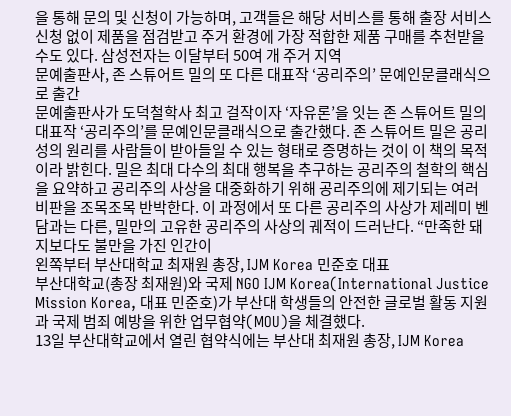을 통해 문의 및 신청이 가능하며, 고객들은 해당 서비스를 통해 출장 서비스 신청 없이 제품을 점검받고 주거 환경에 가장 적합한 제품 구매를 추천받을 수도 있다. 삼성전자는 이달부터 50여 개 주거 지역
문예출판사, 존 스튜어트 밀의 또 다른 대표작 ‘공리주의’ 문예인문클래식으로 출간
문예출판사가 도덕철학사 최고 걸작이자 ‘자유론’을 잇는 존 스튜어트 밀의 대표작 ‘공리주의’를 문예인문클래식으로 출간했다. 존 스튜어트 밀은 공리성의 원리를 사람들이 받아들일 수 있는 형태로 증명하는 것이 이 책의 목적이라 밝힌다. 밀은 최대 다수의 최대 행복을 추구하는 공리주의 철학의 핵심을 요약하고 공리주의 사상을 대중화하기 위해 공리주의에 제기되는 여러 비판을 조목조목 반박한다. 이 과정에서 또 다른 공리주의 사상가 제레미 벤담과는 다른, 밀만의 고유한 공리주의 사상의 궤적이 드러난다. “만족한 돼지보다도 불만을 가진 인간이
왼쪽부터 부산대학교 최재원 총장, IJM Korea 민준호 대표
부산대학교(총장 최재원)와 국제 NGO IJM Korea(International Justice Mission Korea, 대표 민준호)가 부산대 학생들의 안전한 글로벌 활동 지원과 국제 범죄 예방을 위한 업무협약(MOU)을 체결했다.
13일 부산대학교에서 열린 협약식에는 부산대 최재원 총장, IJM Korea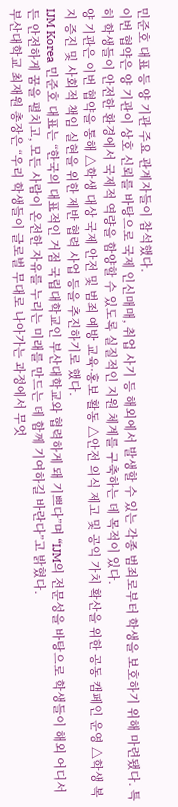민준호 대표 등 양 기관 주요 관계자들이 참석했다.
이번 협약은 양 기관이 상호 신뢰를 바탕으로 국제 인신매매, 취업 사기 등 해외에서 발생할 수 있는 각종 범죄로부터 학생을 보호하기 위해 마련됐다. 특히 학생들이 안전한 환경에서 국제적 역량을 함양할 수 있도록 실질적인 지원 체계를 구축하는 데 목적이 있다.
양 기관은 이번 협약을 통해 △학생 대상 국제 안전 및 범죄 예방 교육·홍보 활동 △안전 의식 제고 및 공익 가치 확산을 위한 공동 캠페인 운영 △학생 복지 증진 및 사회적 책임 실현을 위한 제반 협력 사업 등을 추진하기로 했다.
IJM Korea 민준호 대표는 “한국의 대표적인 거점 국립대학교인 부산대학교와 협력하게 돼 기쁘다”며 “IJM의 전문성을 바탕으로 학생들이 해외 어디서든 안전하게 꿈을 펼치고, 모든 사람이 온전한 자유를 누리는 미래를 만드는 데 함께 기여하길 바란다”고 밝혔다.
부산대학교 최재원 총장은 “우리 학생들이 글로벌 무대로 나아가는 과정에서 무엇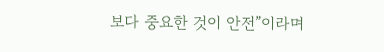보다 중요한 것이 안전”이라며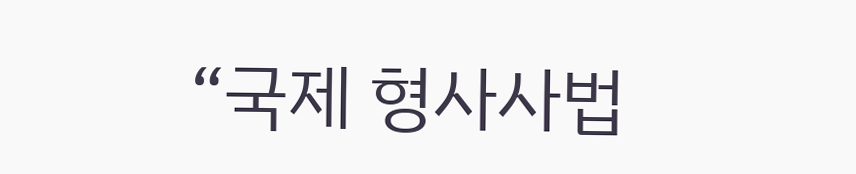“국제 형사사법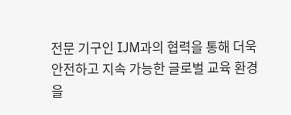전문 기구인 IJM과의 협력을 통해 더욱 안전하고 지속 가능한 글로벌 교육 환경을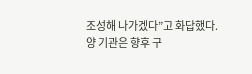조성해 나가겠다”고 화답했다.
양 기관은 향후 구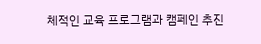체적인 교육 프로그램과 캠페인 추진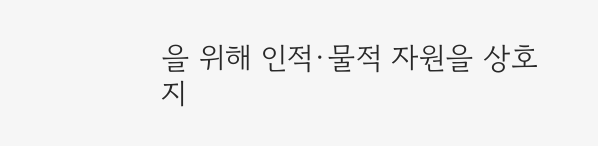을 위해 인적·물적 자원을 상호 지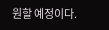원할 예정이다.